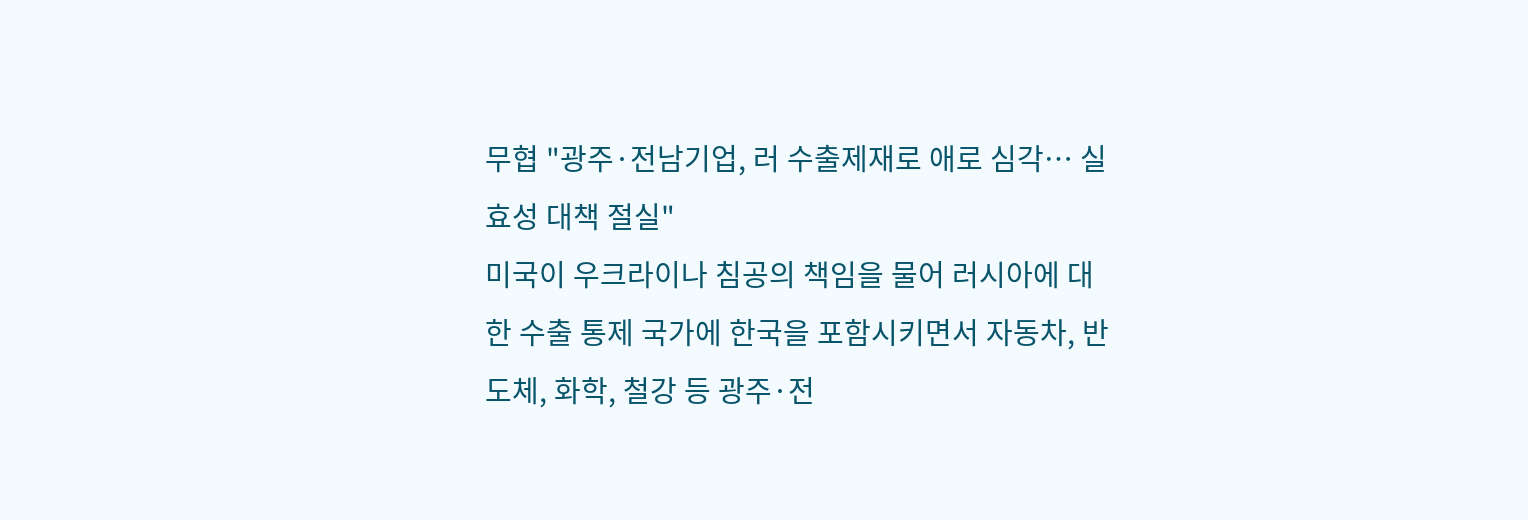무협 "광주·전남기업, 러 수출제재로 애로 심각… 실효성 대책 절실"
미국이 우크라이나 침공의 책임을 물어 러시아에 대한 수출 통제 국가에 한국을 포함시키면서 자동차, 반도체, 화학, 철강 등 광주·전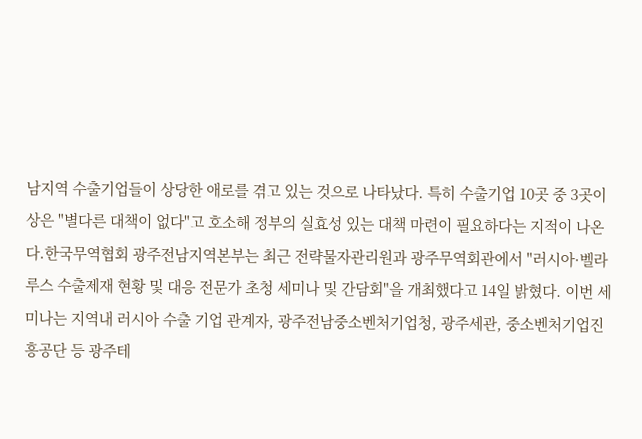남지역 수출기업들이 상당한 애로를 겪고 있는 것으로 나타났다. 특히 수출기업 10곳 중 3곳이상은 "별다른 대책이 없다"고 호소해 정부의 실효성 있는 대책 마련이 필요하다는 지적이 나온다.한국무역협회 광주전남지역본부는 최근 전략물자관리원과 광주무역회관에서 "러시아·벨라루스 수출제재 현황 및 대응 전문가 초청 세미나 및 간담회"을 개최했다고 14일 밝혔다. 이번 세미나는 지역내 러시아 수출 기업 관계자, 광주전남중소벤처기업청, 광주세관, 중소벤처기업진흥공단 등 광주테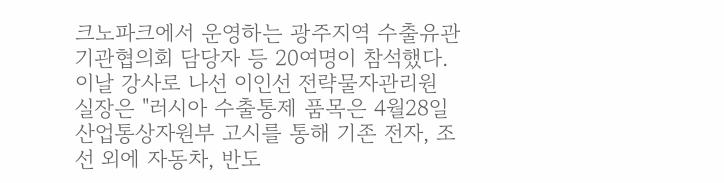크노파크에서 운영하는 광주지역 수출유관기관협의회 담당자 등 20여명이 참석했다. 이날 강사로 나선 이인선 전략물자관리원 실장은 "러시아 수출통제 품목은 4월28일 산업통상자원부 고시를 통해 기존 전자, 조선 외에 자동차, 반도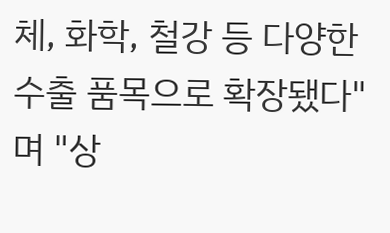체, 화학, 철강 등 다양한 수출 품목으로 확장됐다"며 "상